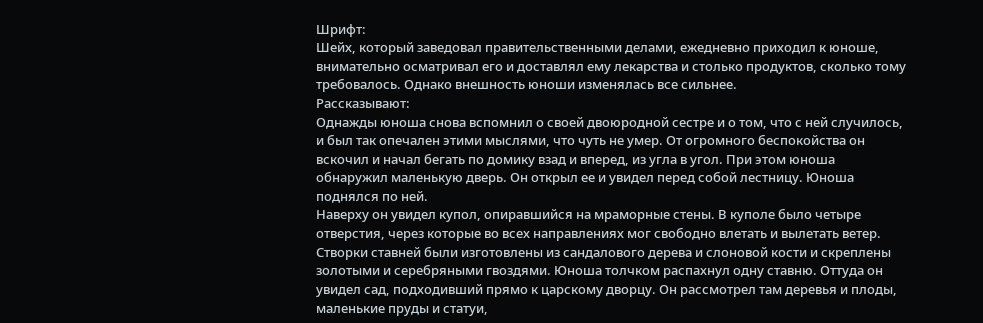Шрифт:
Шейх, который заведовал правительственными делами, ежедневно приходил к юноше, внимательно осматривал его и доставлял ему лекарства и столько продуктов, сколько тому требовалось. Однако внешность юноши изменялась все сильнее.
Рассказывают:
Однажды юноша снова вспомнил о своей двоюродной сестре и о том, что с ней случилось, и был так опечален этими мыслями, что чуть не умер. От огромного беспокойства он вскочил и начал бегать по домику взад и вперед, из угла в угол. При этом юноша обнаружил маленькую дверь. Он открыл ее и увидел перед собой лестницу. Юноша поднялся по ней.
Наверху он увидел купол, опиравшийся на мраморные стены. В куполе было четыре отверстия, через которые во всех направлениях мог свободно влетать и вылетать ветер. Створки ставней были изготовлены из сандалового дерева и слоновой кости и скреплены золотыми и серебряными гвоздями. Юноша толчком распахнул одну ставню. Оттуда он увидел сад, подходивший прямо к царскому дворцу. Он рассмотрел там деревья и плоды, маленькие пруды и статуи,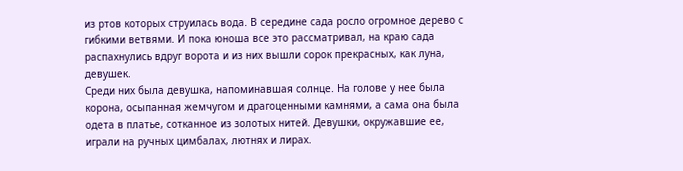из ртов которых струилась вода. В середине сада росло огромное дерево с гибкими ветвями. И пока юноша все это рассматривал, на краю сада распахнулись вдруг ворота и из них вышли сорок прекрасных, как луна, девушек.
Среди них была девушка, напоминавшая солнце. На голове у нее была корона, осыпанная жемчугом и драгоценными камнями, а сама она была одета в платье, сотканное из золотых нитей. Девушки, окружавшие ее, играли на ручных цимбалах, лютнях и лирах.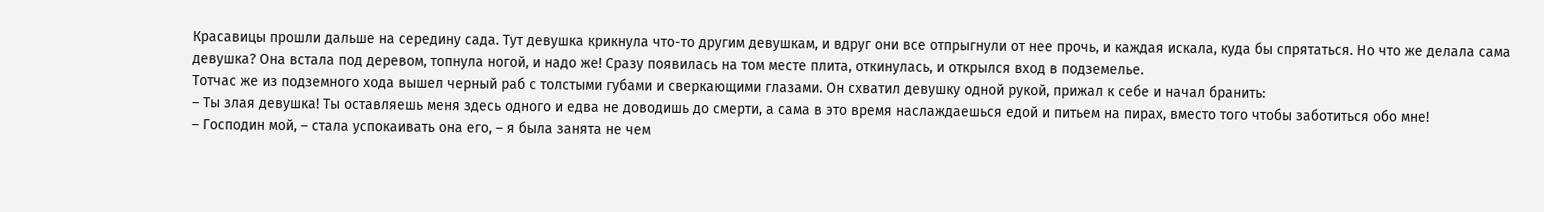Красавицы прошли дальше на середину сада. Тут девушка крикнула что-то другим девушкам, и вдруг они все отпрыгнули от нее прочь, и каждая искала, куда бы спрятаться. Но что же делала сама девушка? Она встала под деревом, топнула ногой, и надо же! Сразу появилась на том месте плита, откинулась, и открылся вход в подземелье.
Тотчас же из подземного хода вышел черный раб с толстыми губами и сверкающими глазами. Он схватил девушку одной рукой, прижал к себе и начал бранить:
– Ты злая девушка! Ты оставляешь меня здесь одного и едва не доводишь до смерти, а сама в это время наслаждаешься едой и питьем на пирах, вместо того чтобы заботиться обо мне!
– Господин мой, – стала успокаивать она его, – я была занята не чем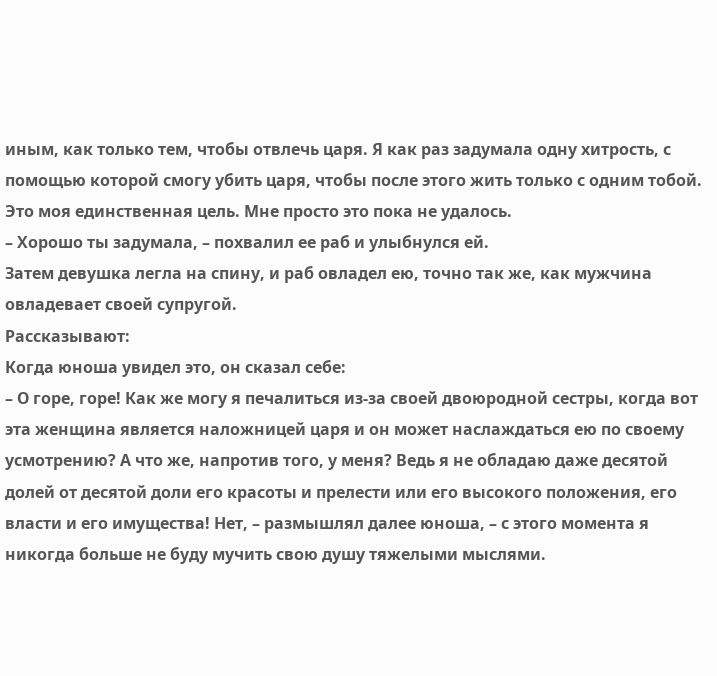иным, как только тем, чтобы отвлечь царя. Я как раз задумала одну хитрость, с помощью которой смогу убить царя, чтобы после этого жить только с одним тобой. Это моя единственная цель. Мне просто это пока не удалось.
– Хорошо ты задумала, – похвалил ее раб и улыбнулся ей.
Затем девушка легла на спину, и раб овладел ею, точно так же, как мужчина овладевает своей супругой.
Рассказывают:
Когда юноша увидел это, он сказал себе:
– О горе, горе! Как же могу я печалиться из-за своей двоюродной сестры, когда вот эта женщина является наложницей царя и он может наслаждаться ею по своему усмотрению? А что же, напротив того, у меня? Ведь я не обладаю даже десятой долей от десятой доли его красоты и прелести или его высокого положения, его власти и его имущества! Нет, – размышлял далее юноша, – с этого момента я никогда больше не буду мучить свою душу тяжелыми мыслями.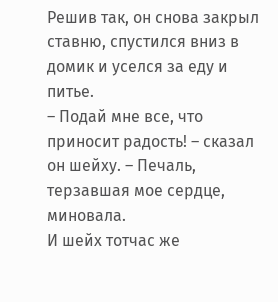Решив так, он снова закрыл ставню, спустился вниз в домик и уселся за еду и питье.
– Подай мне все, что приносит радость! – сказал он шейху. – Печаль, терзавшая мое сердце, миновала.
И шейх тотчас же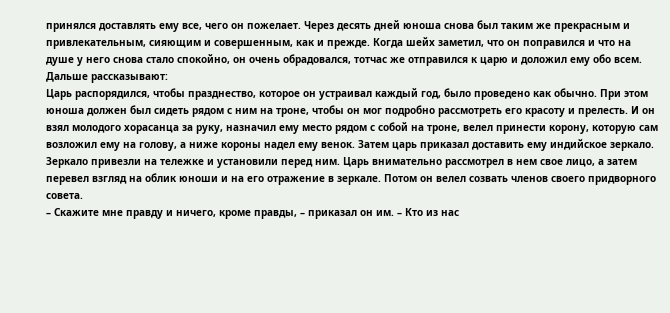принялся доставлять ему все, чего он пожелает. Через десять дней юноша снова был таким же прекрасным и привлекательным, сияющим и совершенным, как и прежде. Когда шейх заметил, что он поправился и что на душе у него снова стало спокойно, он очень обрадовался, тотчас же отправился к царю и доложил ему обо всем.
Дальше рассказывают:
Царь распорядился, чтобы празднество, которое он устраивал каждый год, было проведено как обычно. При этом юноша должен был сидеть рядом с ним на троне, чтобы он мог подробно рассмотреть его красоту и прелесть. И он взял молодого хорасанца за руку, назначил ему место рядом с собой на троне, велел принести корону, которую сам возложил ему на голову, а ниже короны надел ему венок. Затем царь приказал доставить ему индийское зеркало. Зеркало привезли на тележке и установили перед ним. Царь внимательно рассмотрел в нем свое лицо, а затем перевел взгляд на облик юноши и на его отражение в зеркале. Потом он велел созвать членов своего придворного совета.
– Скажите мне правду и ничего, кроме правды, – приказал он им. – Кто из нас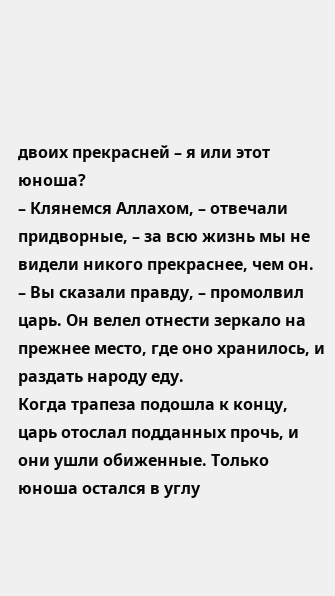двоих прекрасней – я или этот юноша?
– Клянемся Аллахом, – отвечали придворные, – за всю жизнь мы не видели никого прекраснее, чем он.
– Вы сказали правду, – промолвил царь. Он велел отнести зеркало на прежнее место, где оно хранилось, и раздать народу еду.
Когда трапеза подошла к концу, царь отослал подданных прочь, и они ушли обиженные. Только юноша остался в углу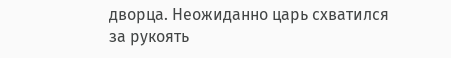дворца. Неожиданно царь схватился за рукоять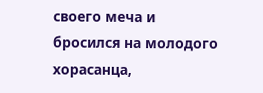своего меча и бросился на молодого хорасанца,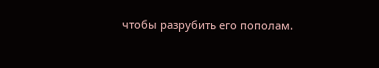чтобы разрубить его пополам.